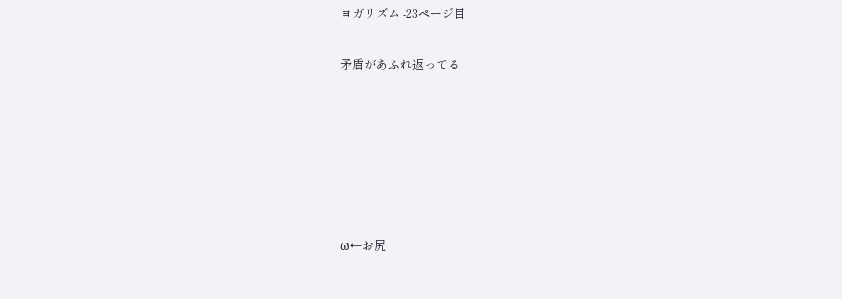ヨガリズム -23ページ目

矛盾があふれ返ってる






ω←お尻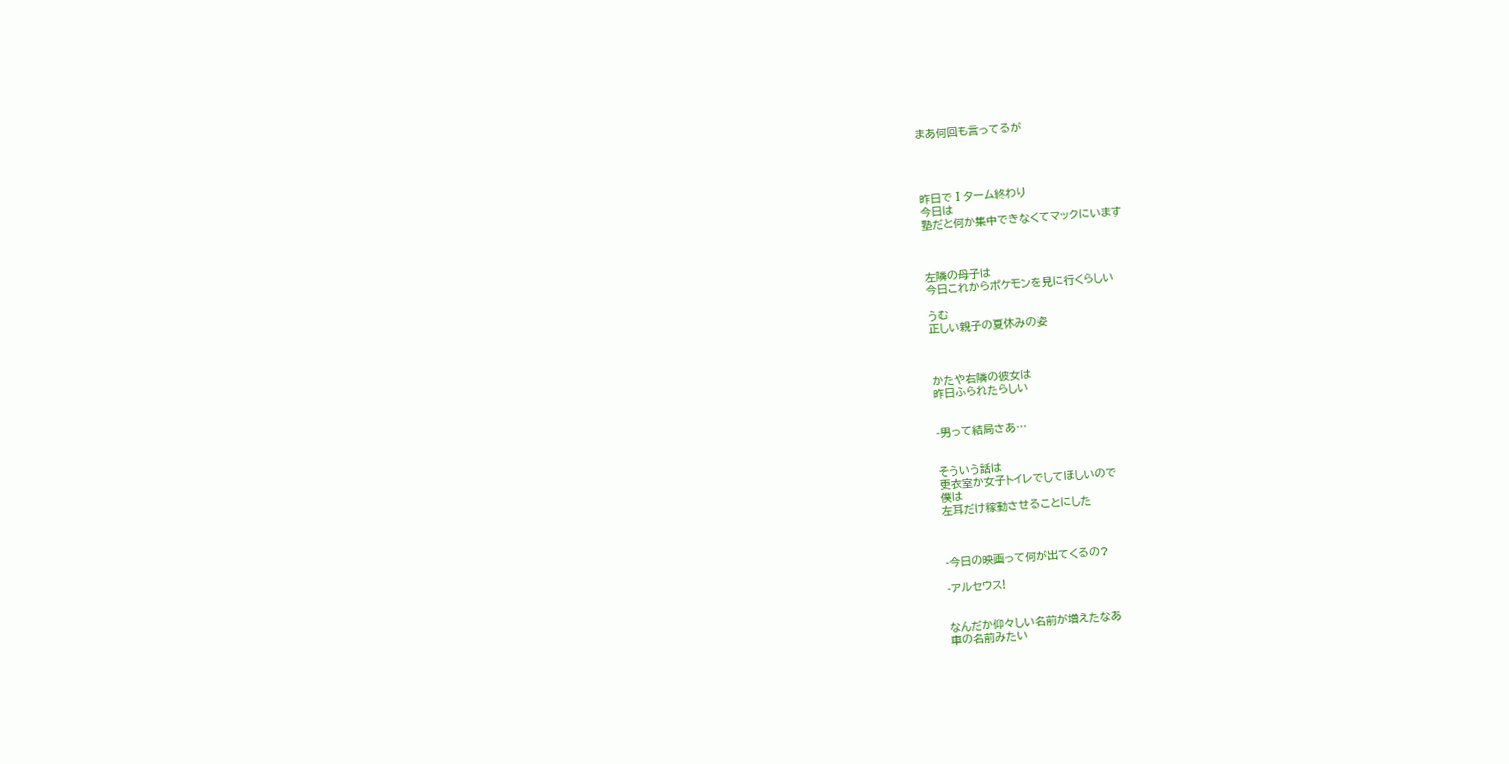まあ何回も言ってるが




昨日でⅠターム終わり
今日は
塾だと何か集中できなくてマックにいます



左隣の母子は
今日これからポケモンを見に行くらしい

うむ
正しい親子の夏休みの姿



かたや右隣の彼女は
昨日ふられたらしい


-男って結局さあ…


そういう話は
更衣室か女子トイレでしてほしいので
僕は
左耳だけ稼動させることにした



-今日の映画って何が出てくるの?

-アルセウス!


なんだか仰々しい名前が増えたなあ
車の名前みたい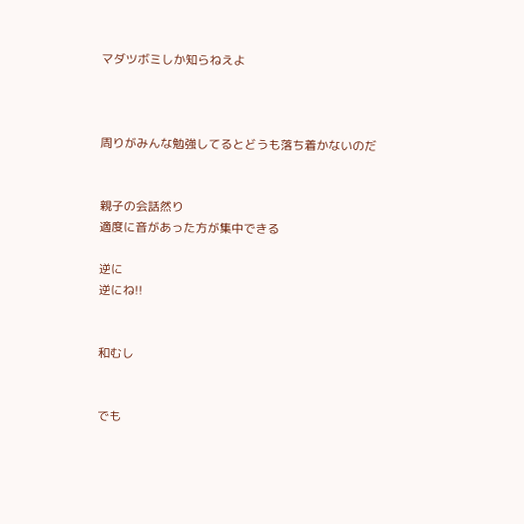マダツボミしか知らねえよ



周りがみんな勉強してるとどうも落ち着かないのだ


親子の会話然り
適度に音があった方が集中できる

逆に
逆にね!!


和むし


でも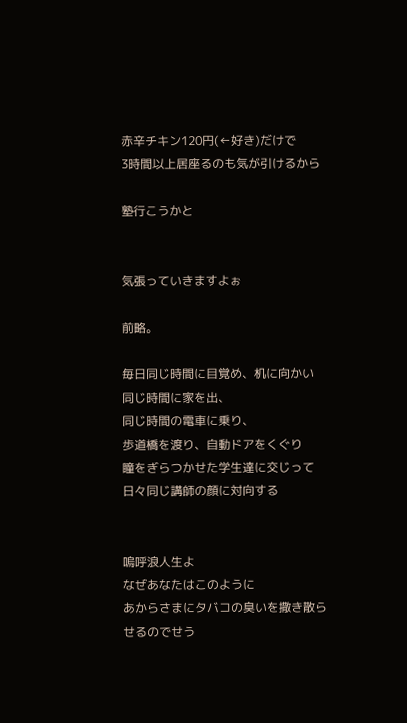赤辛チキン120円(←好き)だけで
3時間以上居座るのも気が引けるから

塾行こうかと


気張っていきますよぉ

前略。

毎日同じ時間に目覚め、机に向かい
同じ時間に家を出、
同じ時間の電車に乗り、
歩道橋を渡り、自動ドアをくぐり
瞳をぎらつかせた学生達に交じって
日々同じ講師の顔に対向する


嗚呼浪人生よ
なぜあなたはこのように
あからさまにタバコの臭いを撒き散らせるのでせう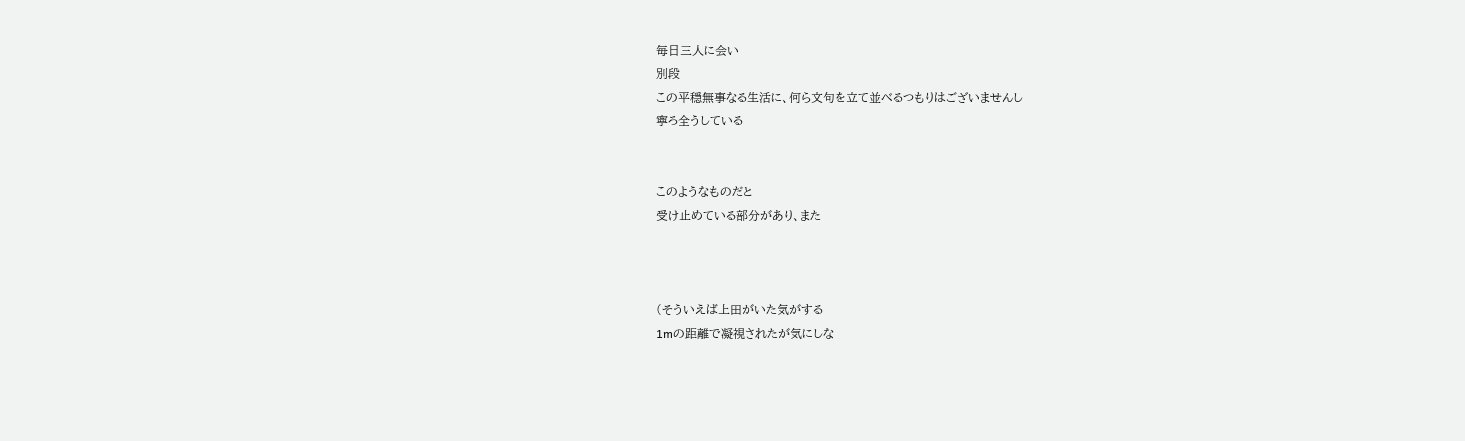毎日三人に会い
別段
この平穏無事なる生活に、何ら文句を立て並べるつもりはございませんし
寧ろ全うしている


このようなものだと
受け止めている部分があり、また



(そういえば上田がいた気がする
1mの距離で凝視されたが気にしな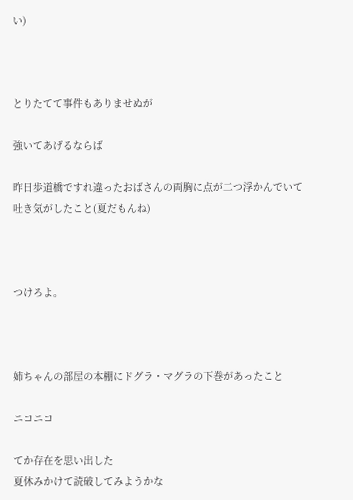い)



とりたてて事件もありませぬが

強いてあげるならば

昨日歩道橋ですれ違ったおばさんの両胸に点が二つ浮かんでいて吐き気がしたこと(夏だもんね)



つけろよ。



姉ちゃんの部屋の本棚にドグラ・マグラの下巻があったこと

ニコニコ

てか存在を思い出した
夏休みかけて読破してみようかな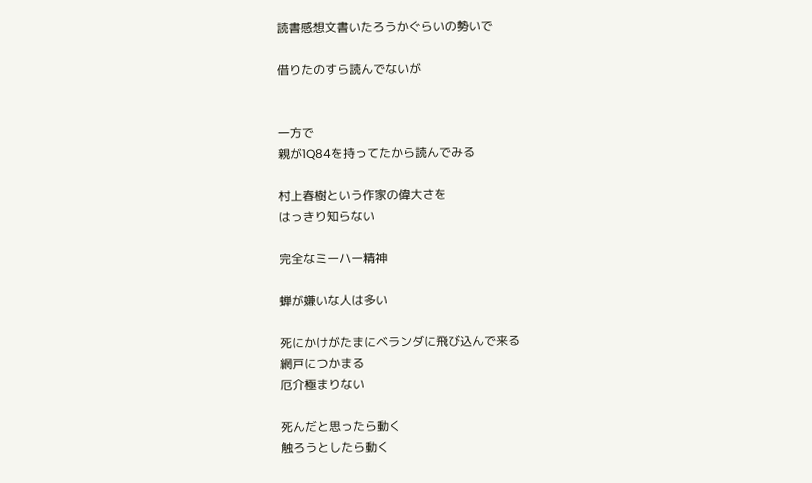読書感想文書いたろうかぐらいの勢いで

借りたのすら読んでないが


一方で
親が1Q84を持ってたから読んでみる

村上春樹という作家の偉大さを
はっきり知らない

完全なミーハー精神

蝉が嫌いな人は多い

死にかけがたまにベランダに飛び込んで来る
網戸につかまる
厄介極まりない

死んだと思ったら動く
触ろうとしたら動く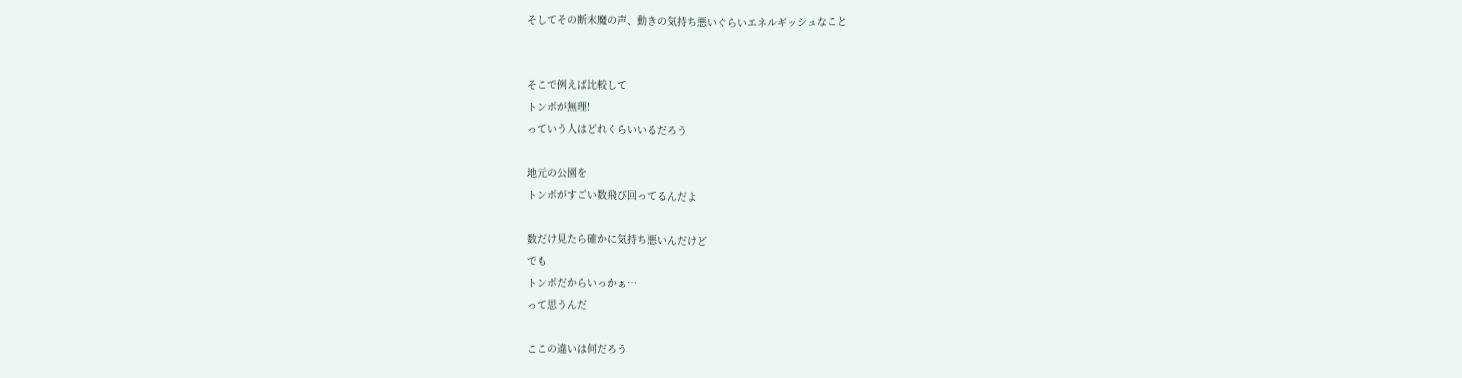そしてその断末魔の声、動きの気持ち悪いぐらいエネルギッシュなこと


そこで例えば比較して
トンボが無理!
っていう人はどれくらいいるだろう

地元の公園を
トンボがすごい数飛び回ってるんだよ

数だけ見たら確かに気持ち悪いんだけど
でも
トンボだからいっかぁ…
って思うんだ

ここの違いは何だろう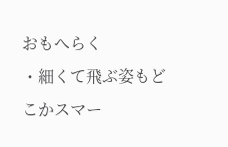おもへらく
・細くて飛ぶ姿もどこかスマー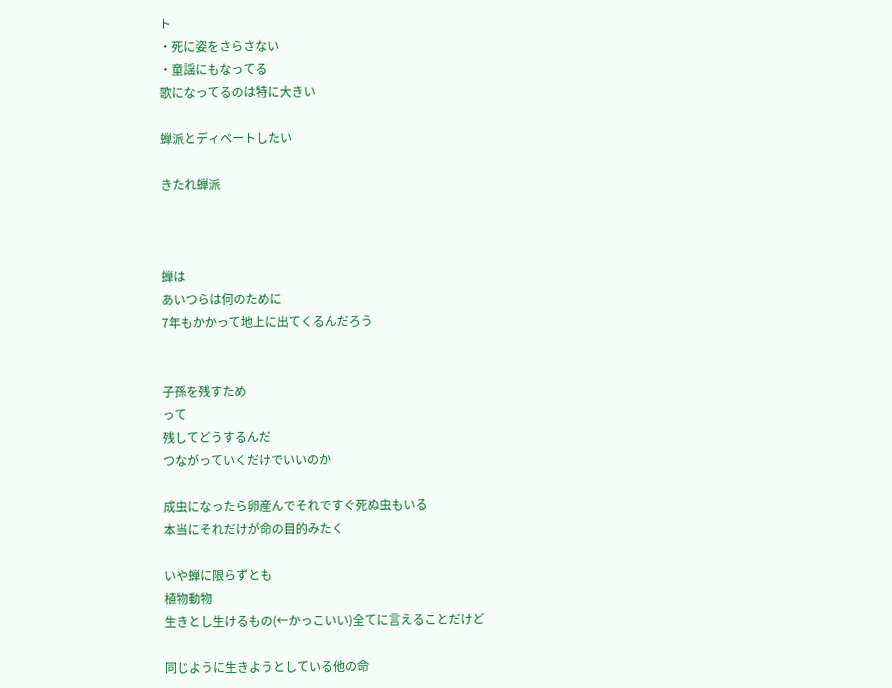ト
・死に姿をさらさない
・童謡にもなってる
歌になってるのは特に大きい

蝉派とディベートしたい

きたれ蝉派



蝉は
あいつらは何のために
7年もかかって地上に出てくるんだろう


子孫を残すため
って
残してどうするんだ
つながっていくだけでいいのか

成虫になったら卵産んでそれですぐ死ぬ虫もいる
本当にそれだけが命の目的みたく

いや蝉に限らずとも
植物動物
生きとし生けるもの(←かっこいい)全てに言えることだけど

同じように生きようとしている他の命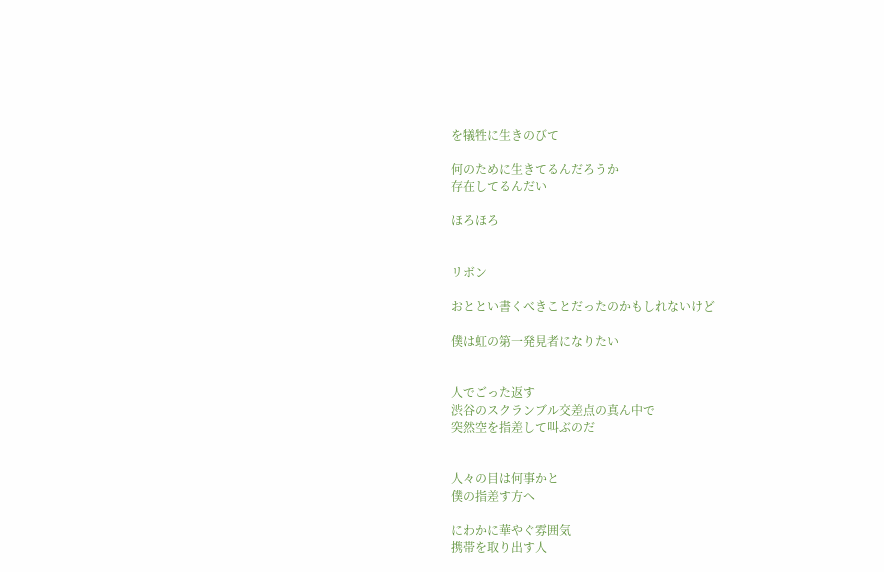を犠牲に生きのびて

何のために生きてるんだろうか
存在してるんだい

ほろほろ


リボン

おととい書くべきことだったのかもしれないけど

僕は虹の第一発見者になりたい


人でごった返す
渋谷のスクランブル交差点の真ん中で
突然空を指差して叫ぶのだ


人々の目は何事かと
僕の指差す方へ

にわかに華やぐ雰囲気
携帯を取り出す人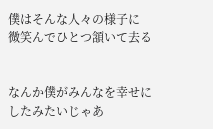僕はそんな人々の様子に
微笑んでひとつ頷いて去る


なんか僕がみんなを幸せにしたみたいじゃあ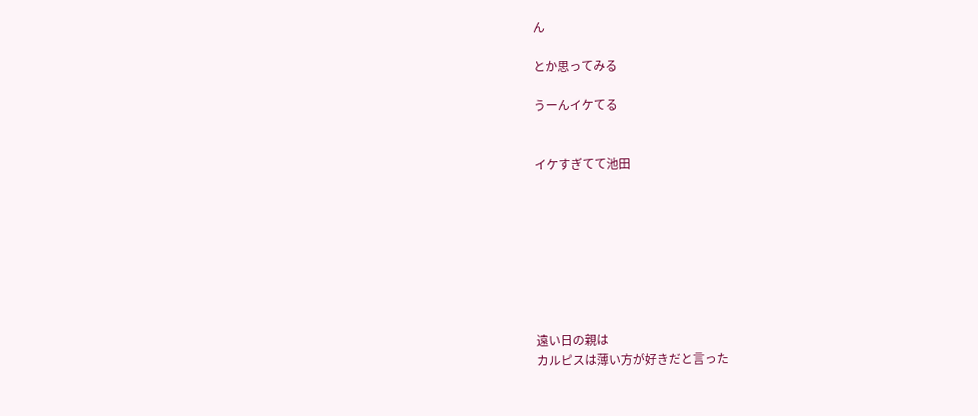ん

とか思ってみる

うーんイケてる


イケすぎてて池田








遠い日の親は
カルピスは薄い方が好きだと言った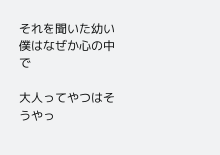それを聞いた幼い僕はなぜか心の中で

大人ってやつはそうやっ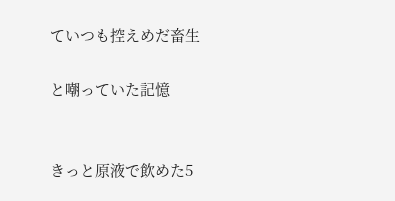ていつも控えめだ畜生

と嘲っていた記憶


きっと原液で飲めた5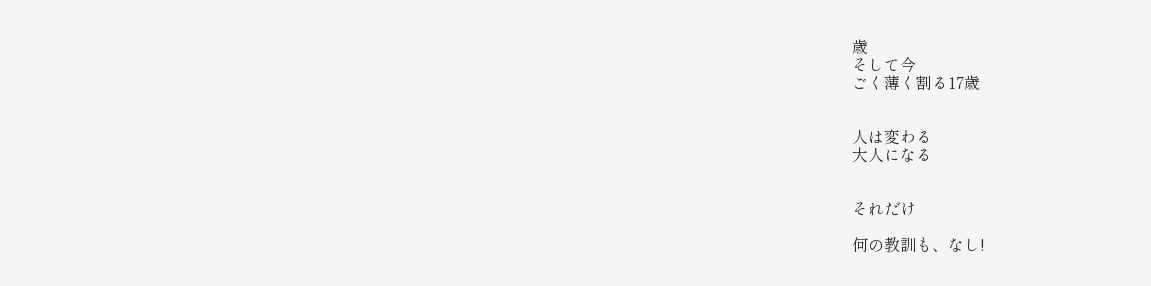歳
そして今
ごく薄く割る17歳


人は変わる
大人になる


それだけ

何の教訓も、なし!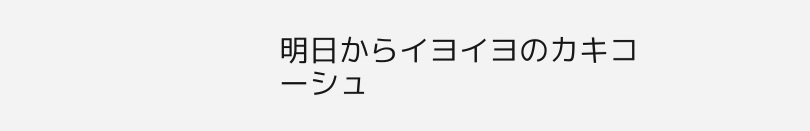明日からイヨイヨのカキコーシュ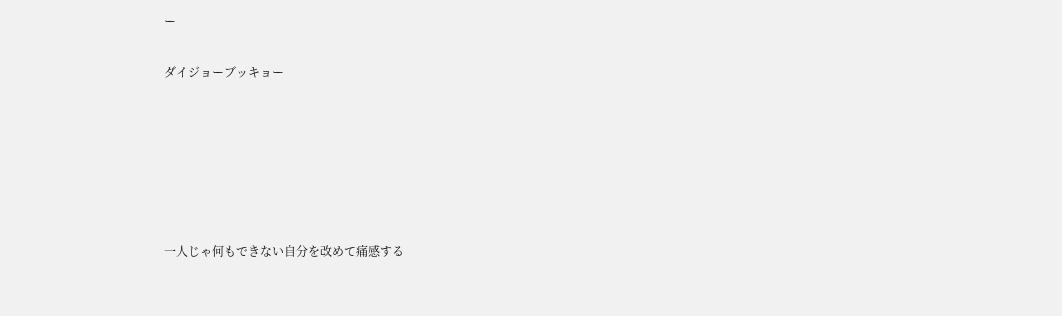ー

ダイジョーブッキョー






一人じゃ何もできない自分を改めて痛感する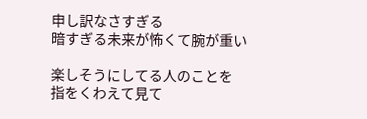申し訳なさすぎる
暗すぎる未来が怖くて腕が重い

楽しそうにしてる人のことを
指をくわえて見て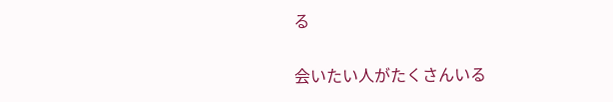る

会いたい人がたくさんいる